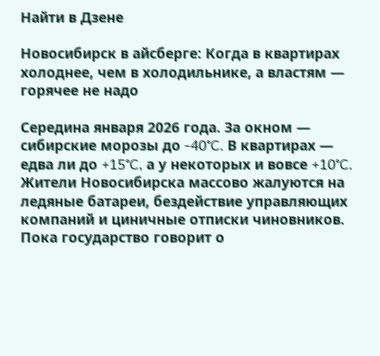Найти в Дзене

Новосибирск в айсберге: Когда в квартирах холоднее, чем в холодильнике, а властям — горячее не надо

Середина января 2026 года. За окном — сибирские морозы до -40°C. В квартирах — едва ли до +15°C, а у некоторых и вовсе +10°C. Жители Новосибирска массово жалуются на ледяные батареи, бездействие управляющих компаний и циничные отписки чиновников. Пока государство говорит о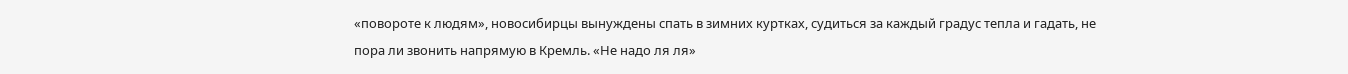«повороте к людям», новосибирцы вынуждены спать в зимних куртках, судиться за каждый градус тепла и гадать, не пора ли звонить напрямую в Кремль. «Не надо ля ля»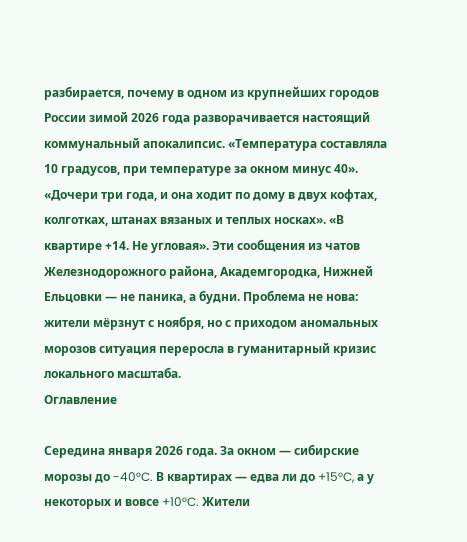разбирается, почему в одном из крупнейших городов России зимой 2026 года разворачивается настоящий коммунальный апокалипсис. «Температура составляла 10 градусов, при температуре за окном минус 40». «Дочери три года, и она ходит по дому в двух кофтах, колготках, штанах вязаных и теплых носках». «В квартире +14. Не угловая». Эти сообщения из чатов Железнодорожного района, Академгородка, Нижней Ельцовки — не паника, а будни. Проблема не нова: жители мёрзнут с ноября, но с приходом аномальных морозов ситуация переросла в гуманитарный кризис локального масштаба.
Оглавление

Середина января 2026 года. За окном — сибирские морозы до -40°C. В квартирах — едва ли до +15°C, а у некоторых и вовсе +10°C. Жители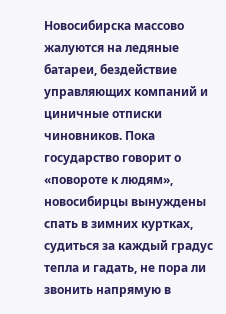Новосибирска массово жалуются на ледяные батареи, бездействие управляющих компаний и циничные отписки чиновников. Пока государство говорит о «повороте к людям», новосибирцы вынуждены спать в зимних куртках, судиться за каждый градус тепла и гадать, не пора ли звонить напрямую в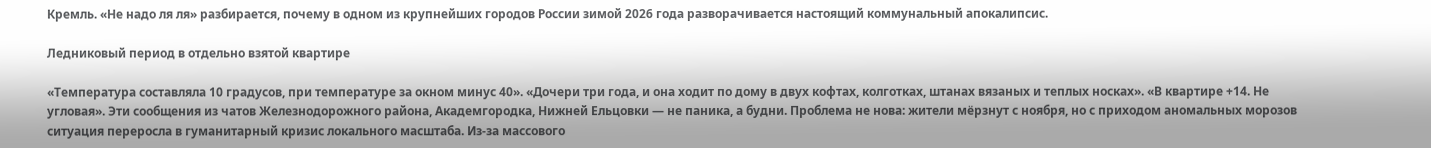Кремль. «Не надо ля ля» разбирается, почему в одном из крупнейших городов России зимой 2026 года разворачивается настоящий коммунальный апокалипсис.

Ледниковый период в отдельно взятой квартире

«Температура составляла 10 градусов, при температуре за окном минус 40». «Дочери три года, и она ходит по дому в двух кофтах, колготках, штанах вязаных и теплых носках». «В квартире +14. Не угловая». Эти сообщения из чатов Железнодорожного района, Академгородка, Нижней Ельцовки — не паника, а будни. Проблема не нова: жители мёрзнут с ноября, но с приходом аномальных морозов ситуация переросла в гуманитарный кризис локального масштаба. Из-за массового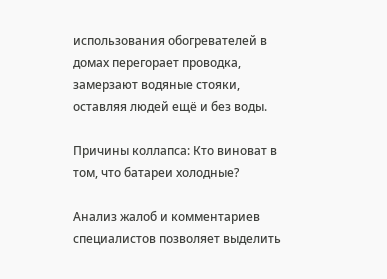использования обогревателей в домах перегорает проводка, замерзают водяные стояки, оставляя людей ещё и без воды.

Причины коллапса: Кто виноват в том, что батареи холодные?

Анализ жалоб и комментариев специалистов позволяет выделить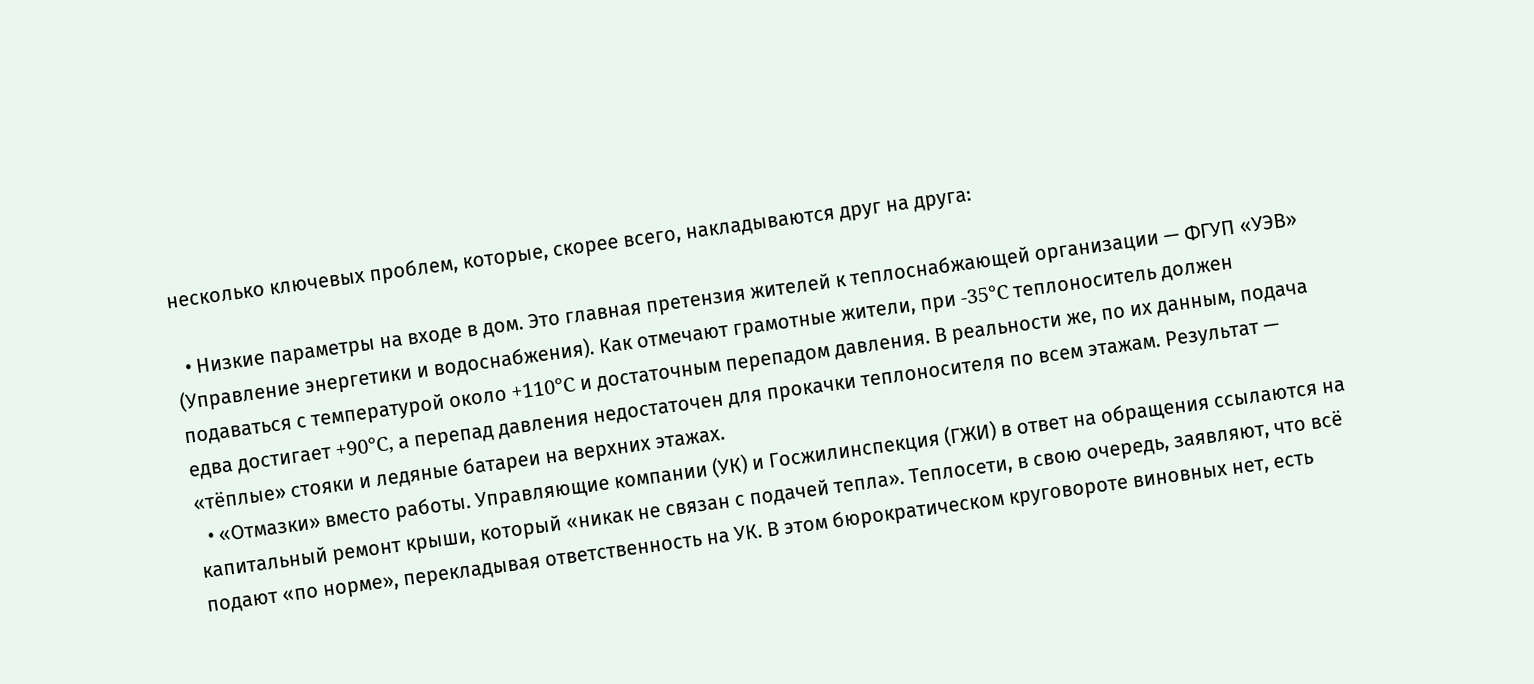несколько ключевых проблем, которые, скорее всего, накладываются друг на друга:

  • Низкие параметры на входе в дом. Это главная претензия жителей к теплоснабжающей организации — ФГУП «УЭВ» (Управление энергетики и водоснабжения). Как отмечают грамотные жители, при -35°C теплоноситель должен подаваться с температурой около +110°C и достаточным перепадом давления. В реальности же, по их данным, подача едва достигает +90°C, а перепад давления недостаточен для прокачки теплоносителя по всем этажам. Результат — «тёплые» стояки и ледяные батареи на верхних этажах.
  • «Отмазки» вместо работы. Управляющие компании (УК) и Госжилинспекция (ГЖИ) в ответ на обращения ссылаются на капитальный ремонт крыши, который «никак не связан с подачей тепла». Теплосети, в свою очередь, заявляют, что всё подают «по норме», перекладывая ответственность на УК. В этом бюрократическом круговороте виновных нет, есть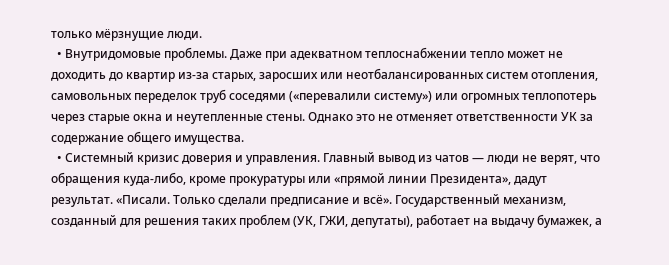только мёрзнущие люди.
  • Внутридомовые проблемы. Даже при адекватном теплоснабжении тепло может не доходить до квартир из-за старых, заросших или неотбалансированных систем отопления, самовольных переделок труб соседями («перевалили систему») или огромных теплопотерь через старые окна и неутепленные стены. Однако это не отменяет ответственности УК за содержание общего имущества.
  • Системный кризис доверия и управления. Главный вывод из чатов — люди не верят, что обращения куда-либо, кроме прокуратуры или «прямой линии Президента», дадут результат. «Писали. Только сделали предписание и всё». Государственный механизм, созданный для решения таких проблем (УК, ГЖИ, депутаты), работает на выдачу бумажек, а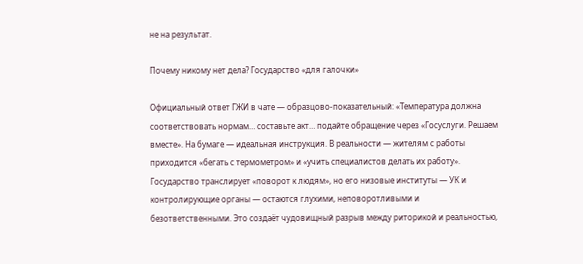не на результат.

Почему никому нет дела? Государство «для галочки»

Официальный ответ ГЖИ в чате — образцово-показательный: «Температура должна соответствовать нормам… составьте акт… подайте обращение через «Госуслуги. Решаем вместе». На бумаге — идеальная инструкция. В реальности — жителям с работы приходится «бегать с термометром» и «учить специалистов делать их работу». Государство транслирует «поворот к людям», но его низовые институты — УК и контролирующие органы — остаются глухими, неповоротливыми и безответственными. Это создаёт чудовищный разрыв между риторикой и реальностью,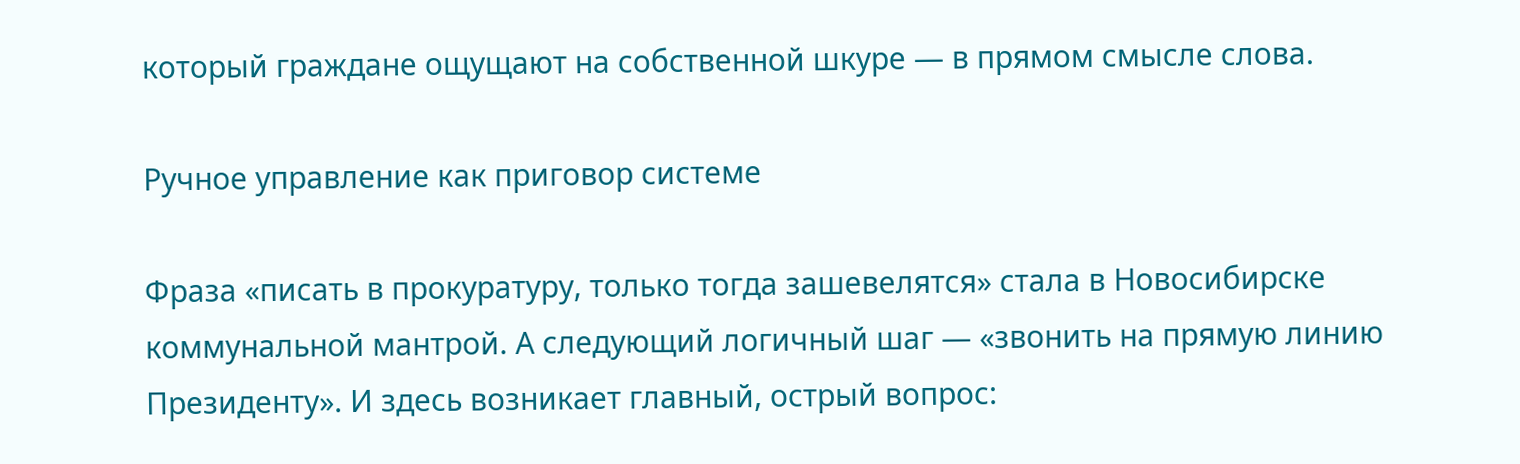который граждане ощущают на собственной шкуре — в прямом смысле слова.

Ручное управление как приговор системе

Фраза «писать в прокуратуру, только тогда зашевелятся» стала в Новосибирске коммунальной мантрой. А следующий логичный шаг — «звонить на прямую линию Президенту». И здесь возникает главный, острый вопрос: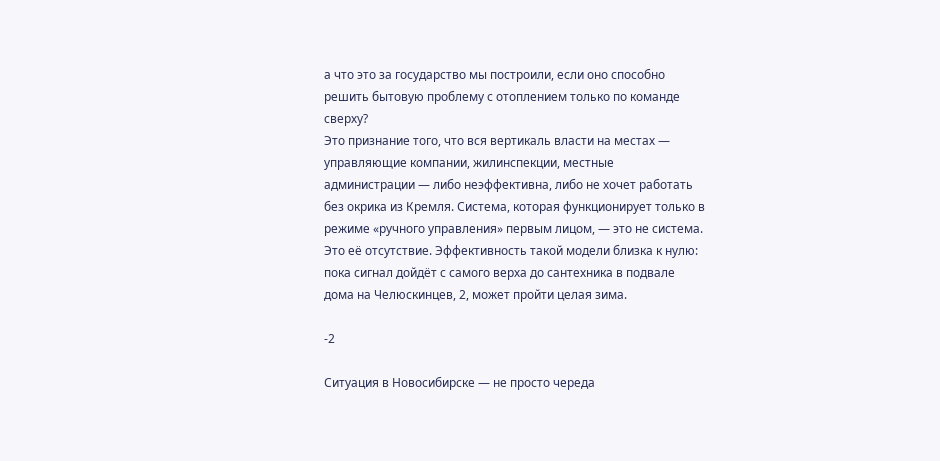а что это за государство мы построили, если оно способно решить бытовую проблему с отоплением только по команде сверху?
Это признание того, что вся вертикаль власти на местах — управляющие компании, жилинспекции, местные администрации — либо неэффективна, либо не хочет работать без окрика из Кремля. Система, которая функционирует только в режиме «ручного управления» первым лицом, — это не система. Это её отсутствие. Эффективность такой модели близка к нулю: пока сигнал дойдёт с самого верха до сантехника в подвале дома на Челюскинцев, 2, может пройти целая зима.

-2

Ситуация в Новосибирске — не просто череда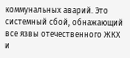коммунальных аварий. Это системный сбой, обнажающий все язвы отечественного ЖКХ и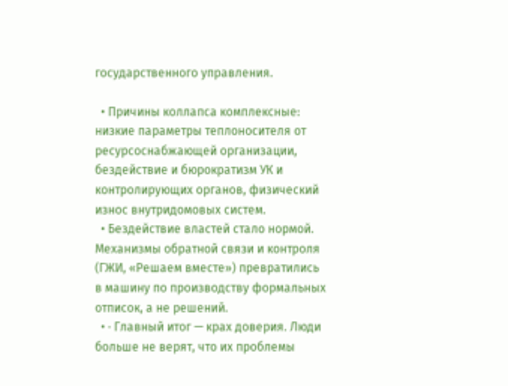государственного управления.

  • Причины коллапса комплексные: низкие параметры теплоносителя от ресурсоснабжающей организации, бездействие и бюрократизм УК и контролирующих органов, физический износ внутридомовых систем.
  • Бездействие властей стало нормой. Механизмы обратной связи и контроля (ГЖИ, «Решаем вместе») превратились в машину по производству формальных отписок, а не решений.
  • · Главный итог — крах доверия. Люди больше не верят, что их проблемы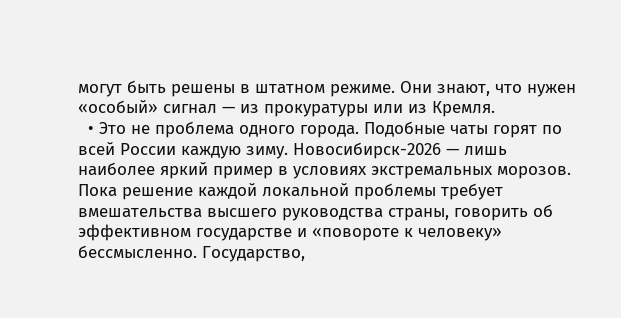могут быть решены в штатном режиме. Они знают, что нужен «особый» сигнал — из прокуратуры или из Кремля.
  • Это не проблема одного города. Подобные чаты горят по всей России каждую зиму. Новосибирск-2026 — лишь наиболее яркий пример в условиях экстремальных морозов. Пока решение каждой локальной проблемы требует вмешательства высшего руководства страны, говорить об эффективном государстве и «повороте к человеку» бессмысленно. Государство,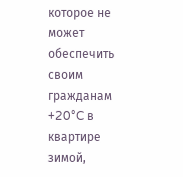которое не может обеспечить своим гражданам +20°C в квартире зимой,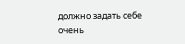должно задать себе очень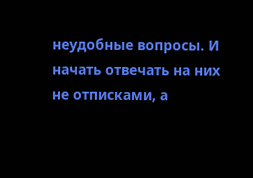неудобные вопросы. И начать отвечать на них не отписками, а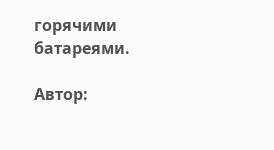горячими батареями.

Автор: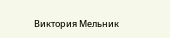Виктория Мельник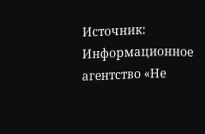Источник: Информационное агентство «Не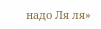надо Ля ля»